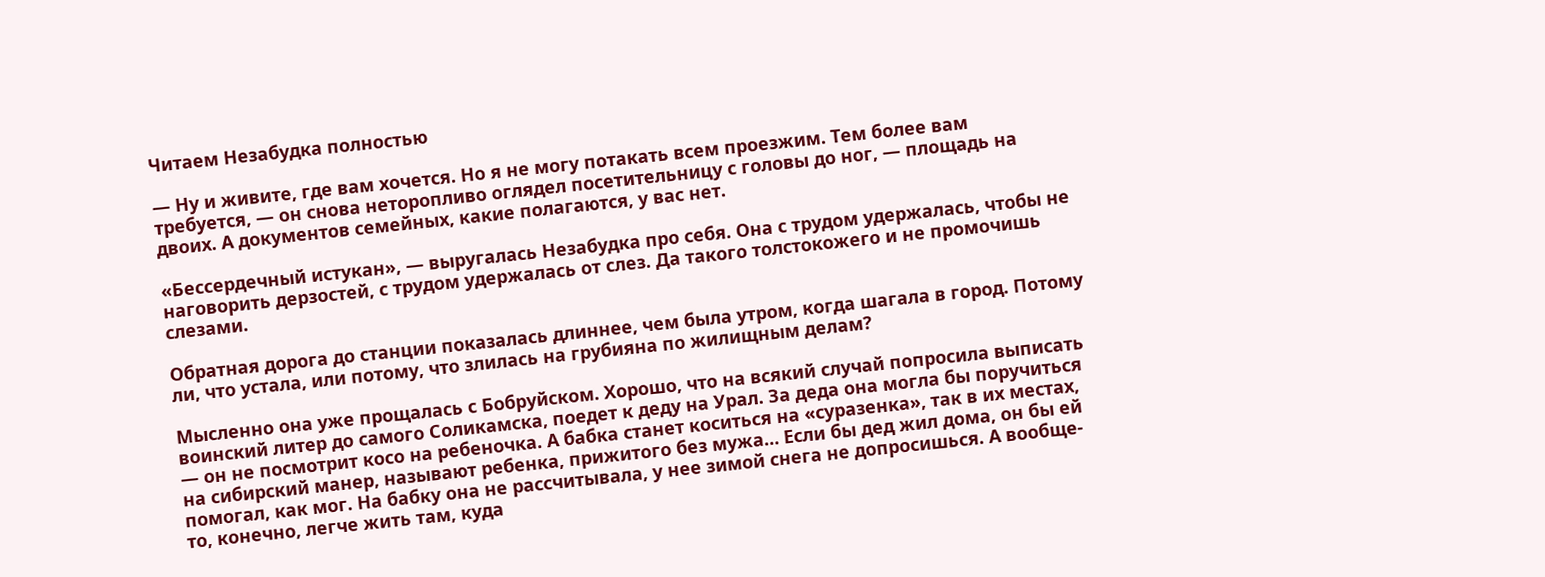Читаем Незабудка полностью

— Ну и живите, где вам хочется. Но я не могу потакать всем проезжим. Тем более вам требуется, — он снова неторопливо оглядел посетительницу с головы до ног, — площадь на двоих. А документов семейных, какие полагаются, у вас нет.

«Бессердечный истукан», — выругалась Незабудка про себя. Она с трудом удержалась, чтобы не наговорить дерзостей, с трудом удержалась от слез. Да такого толстокожего и не промочишь слезами.

Обратная дорога до станции показалась длиннее, чем была утром, когда шагала в город. Потому ли, что устала, или потому, что злилась на грубияна по жилищным делам?

Мысленно она уже прощалась с Бобруйском. Хорошо, что на всякий случай попросила выписать воинский литер до самого Соликамска, поедет к деду на Урал. За деда она могла бы поручиться — он не посмотрит косо на ребеночка. А бабка станет коситься на «суразенка», так в их местах, на сибирский манер, называют ребенка, прижитого без мужа… Если бы дед жил дома, он бы ей помогал, как мог. На бабку она не рассчитывала, у нее зимой снега не допросишься. А вообще-то, конечно, легче жить там, куда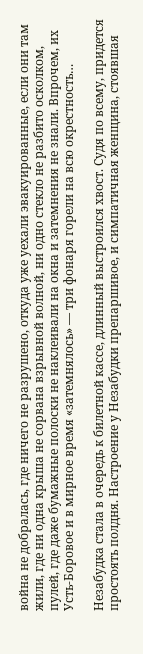война не добралась, где ничего не разрушено, откуда уже уехали эвакуированные, если они там жили, где ни одна крыша не сорвана взрывной волной, ни одно стекло не разбито осколком, пулей, где даже бумажные полоски не наклеивали на окна и затемнения не знали. Впрочем, их Усть-Боровое и в мирное время «затемнялось» — три фонаря горели на всю окрестность…

Незабудка стала в очередь к билетной кассе, длинный выстроился хвост. Судя по всему, придется простоять полдня. Настроение у Незабудки препаршивое, и симпатичная женщина, стоявшая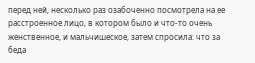перед ней, несколько раз озабоченно посмотрела на ее расстроенное лицо, в котором было и что-то очень женственное, и мальчишеское, затем спросила: что за беда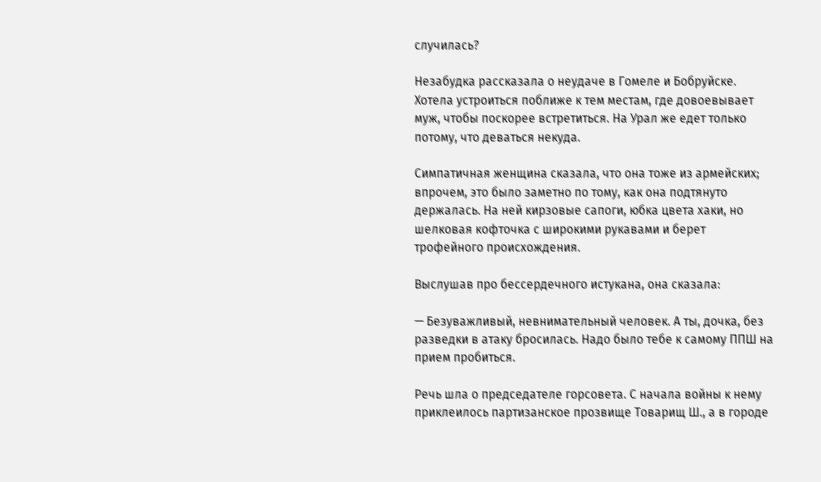случилась?

Незабудка рассказала о неудаче в Гомеле и Бобруйске. Хотела устроиться поближе к тем местам, где довоевывает муж, чтобы поскорее встретиться. На Урал же едет только потому, что деваться некуда.

Симпатичная женщина сказала, что она тоже из армейских; впрочем, это было заметно по тому, как она подтянуто держалась. На ней кирзовые сапоги, юбка цвета хаки, но шелковая кофточка с широкими рукавами и берет трофейного происхождения.

Выслушав про бессердечного истукана, она сказала:

— Безуважливый, невнимательный человек. А ты, дочка, без разведки в атаку бросилась. Надо было тебе к самому ППШ на прием пробиться.

Речь шла о председателе горсовета. С начала войны к нему приклеилось партизанское прозвище Товарищ Ш., а в городе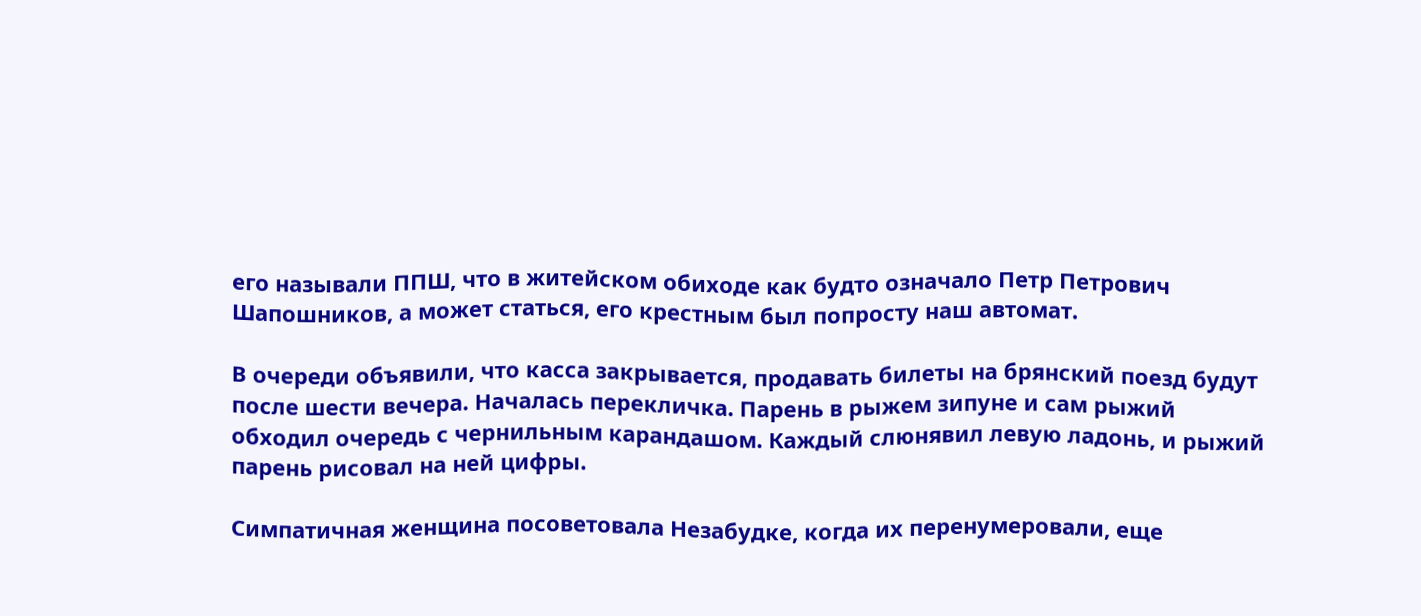его называли ППШ, что в житейском обиходе как будто означало Петр Петрович Шапошников, а может статься, его крестным был попросту наш автомат.

В очереди объявили, что касса закрывается, продавать билеты на брянский поезд будут после шести вечера. Началась перекличка. Парень в рыжем зипуне и сам рыжий обходил очередь с чернильным карандашом. Каждый слюнявил левую ладонь, и рыжий парень рисовал на ней цифры.

Симпатичная женщина посоветовала Незабудке, когда их перенумеровали, еще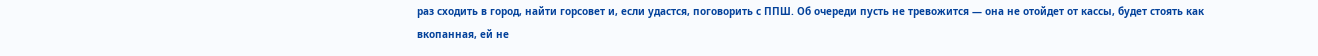раз сходить в город, найти горсовет и, если удастся, поговорить с ППШ. Об очереди пусть не тревожится — она не отойдет от кассы, будет стоять как вкопанная, ей не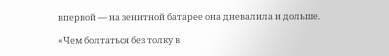впервой — на зенитной батарее она дневалила и дольше.

«Чем болтаться без толку в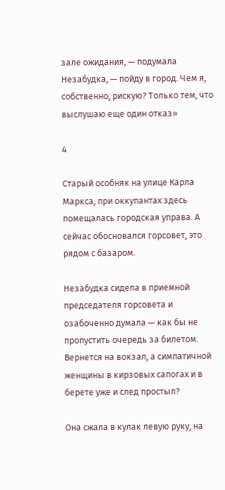зале ожидания, — подумала Незабудка, — пойду в город. Чем я, собственно, рискую? Только тем, что выслушаю еще один отказ»

4

Старый особняк на улице Карла Маркса, при оккупантах здесь помещалась городская управа. А сейчас обосновался горсовет, это рядом с базаром.

Незабудка сидела в приемной председателя горсовета и озабоченно думала — как бы не пропустить очередь за билетом. Вернется на вокзал, а симпатичной женщины в кирзовых сапогах и в берете уже и след простыл?

Она сжала в кулак левую руку, на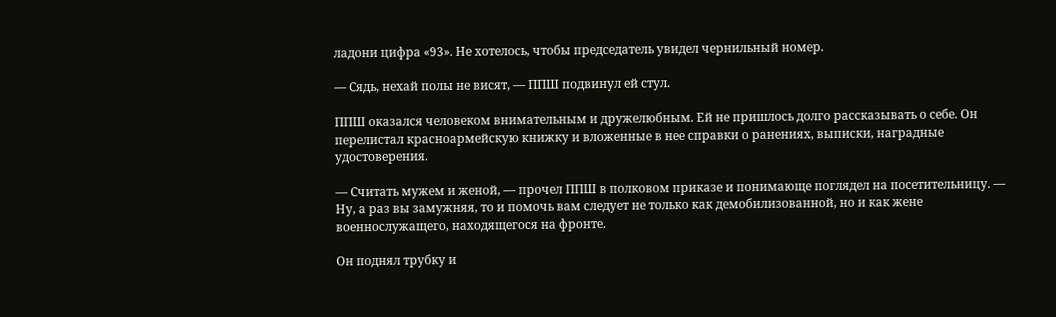ладони цифра «93». Не хотелось, чтобы председатель увидел чернильный номер.

— Сядь, нехай полы не висят, — ППШ подвинул ей стул.

ППШ оказался человеком внимательным и дружелюбным. Ей не пришлось долго рассказывать о себе. Он перелистал красноармейскую книжку и вложенные в нее справки о ранениях, выписки, наградные удостоверения.

— Считать мужем и женой, — прочел ППШ в полковом приказе и понимающе поглядел на посетительницу. — Ну, а раз вы замужняя, то и помочь вам следует не только как демобилизованной, но и как жене военнослужащего, находящегося на фронте.

Он поднял трубку и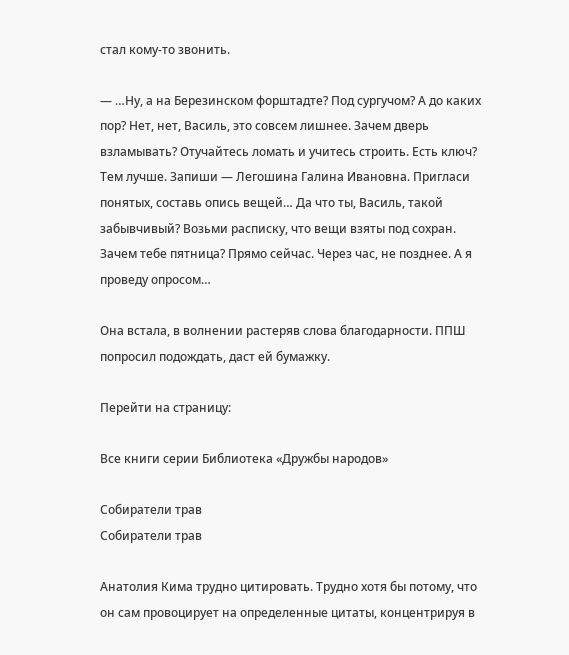стал кому-то звонить.

— …Ну, а на Березинском форштадте? Под сургучом? А до каких пор? Нет, нет, Василь, это совсем лишнее. Зачем дверь взламывать? Отучайтесь ломать и учитесь строить. Есть ключ? Тем лучше. Запиши — Легошина Галина Ивановна. Пригласи понятых, составь опись вещей… Да что ты, Василь, такой забывчивый? Возьми расписку, что вещи взяты под сохран. Зачем тебе пятница? Прямо сейчас. Через час, не позднее. А я проведу опросом…

Она встала, в волнении растеряв слова благодарности. ППШ попросил подождать, даст ей бумажку.

Перейти на страницу:

Все книги серии Библиотека «Дружбы народов»

Собиратели трав
Собиратели трав

Анатолия Кима трудно цитировать. Трудно хотя бы потому, что он сам провоцирует на определенные цитаты, концентрируя в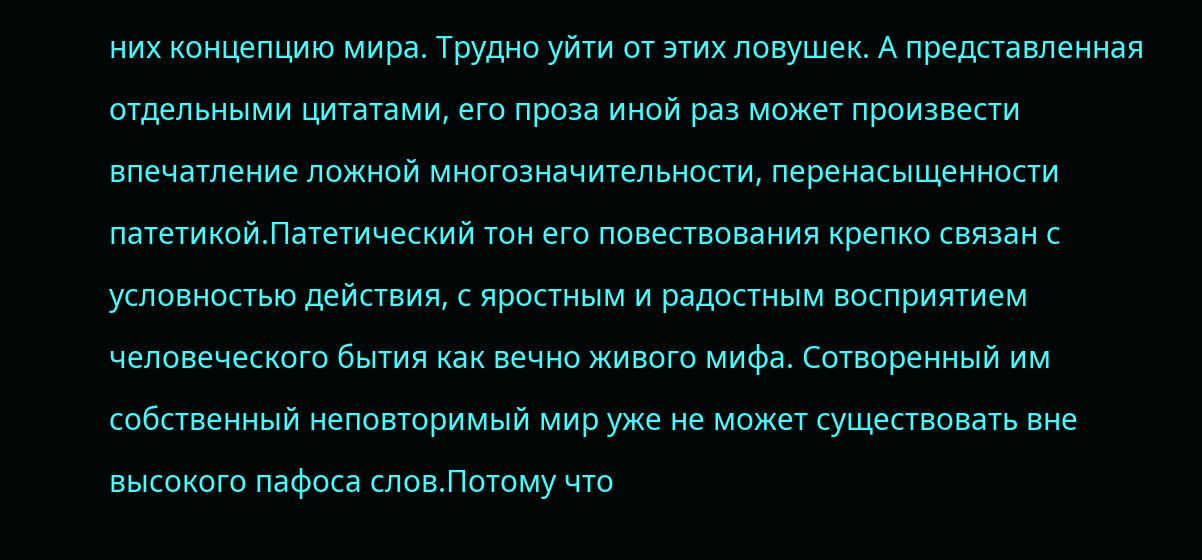них концепцию мира. Трудно уйти от этих ловушек. А представленная отдельными цитатами, его проза иной раз может произвести впечатление ложной многозначительности, перенасыщенности патетикой.Патетический тон его повествования крепко связан с условностью действия, с яростным и радостным восприятием человеческого бытия как вечно живого мифа. Сотворенный им собственный неповторимый мир уже не может существовать вне высокого пафоса слов.Потому что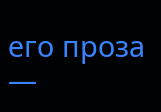его проза —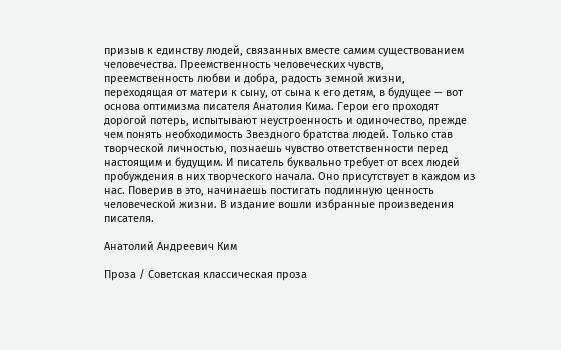призыв к единству людей, связанных вместе самим существованием человечества. Преемственность человеческих чувств, преемственность любви и добра, радость земной жизни, переходящая от матери к сыну, от сына к его детям, в будущее — вот основа оптимизма писателя Анатолия Кима. Герои его проходят дорогой потерь, испытывают неустроенность и одиночество, прежде чем понять необходимость Звездного братства людей. Только став творческой личностью, познаешь чувство ответственности перед настоящим и будущим. И писатель буквально требует от всех людей пробуждения в них творческого начала. Оно присутствует в каждом из нас. Поверив в это, начинаешь постигать подлинную ценность человеческой жизни. В издание вошли избранные произведения писателя.

Анатолий Андреевич Ким

Проза / Советская классическая проза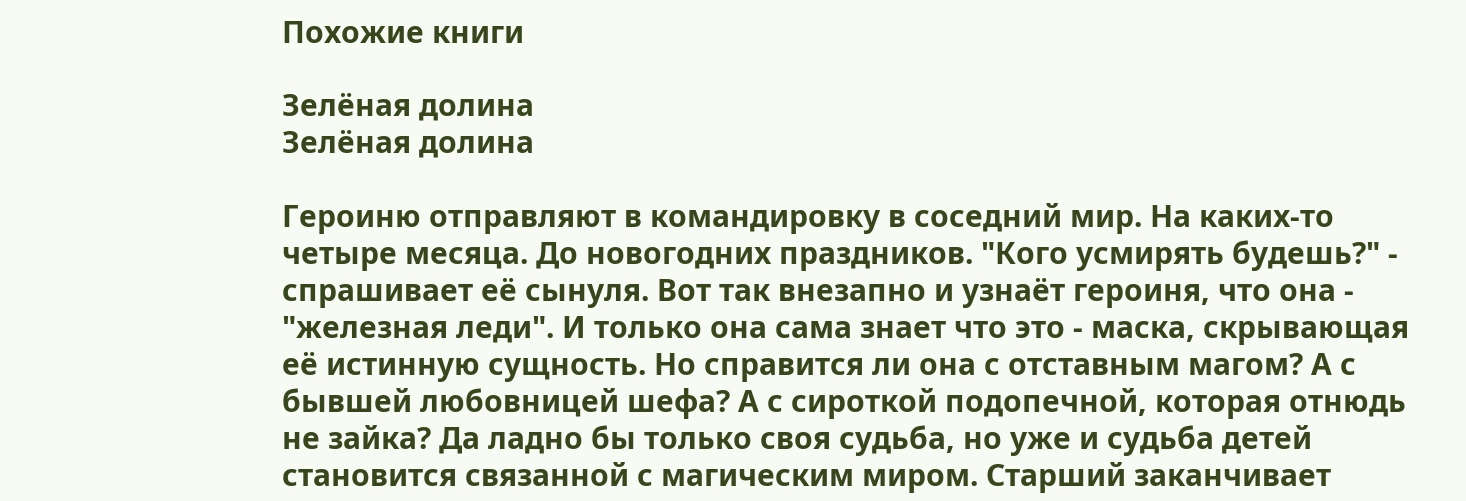Похожие книги

Зелёная долина
Зелёная долина

Героиню отправляют в командировку в соседний мир. На каких-то четыре месяца. До новогодних праздников. "Кого усмирять будешь?" - спрашивает её сынуля. Вот так внезапно и узнаёт героиня, что она - "железная леди". И только она сама знает что это - маска, скрывающая её истинную сущность. Но справится ли она с отставным магом? А с бывшей любовницей шефа? А с сироткой подопечной, которая отнюдь не зайка? Да ладно бы только своя судьба, но уже и судьба детей становится связанной с магическим миром. Старший заканчивает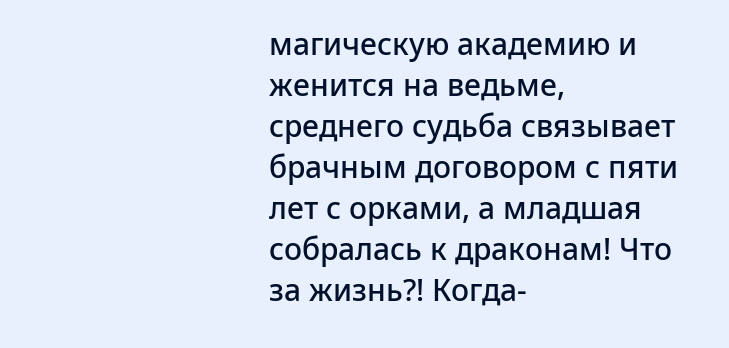магическую академию и женится на ведьме, среднего судьба связывает брачным договором с пяти лет с орками, а младшая собралась к драконам! Что за жизнь?! Когда-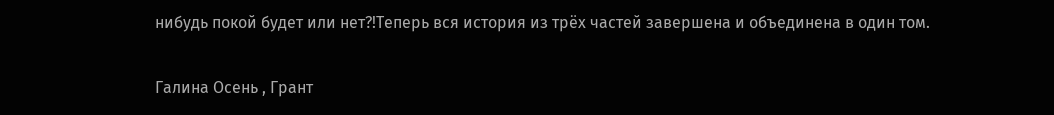нибудь покой будет или нет?!Теперь вся история из трёх частей завершена и объединена в один том.

Галина Осень , Грант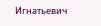Игнатьевич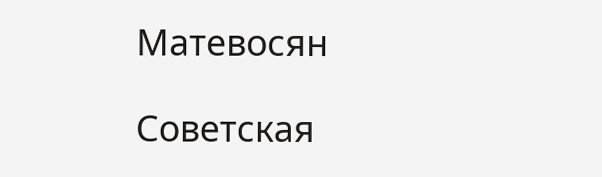Матевосян

Советская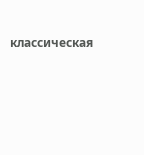классическая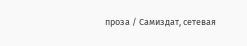проза / Самиздат, сетевая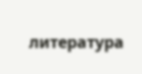литература